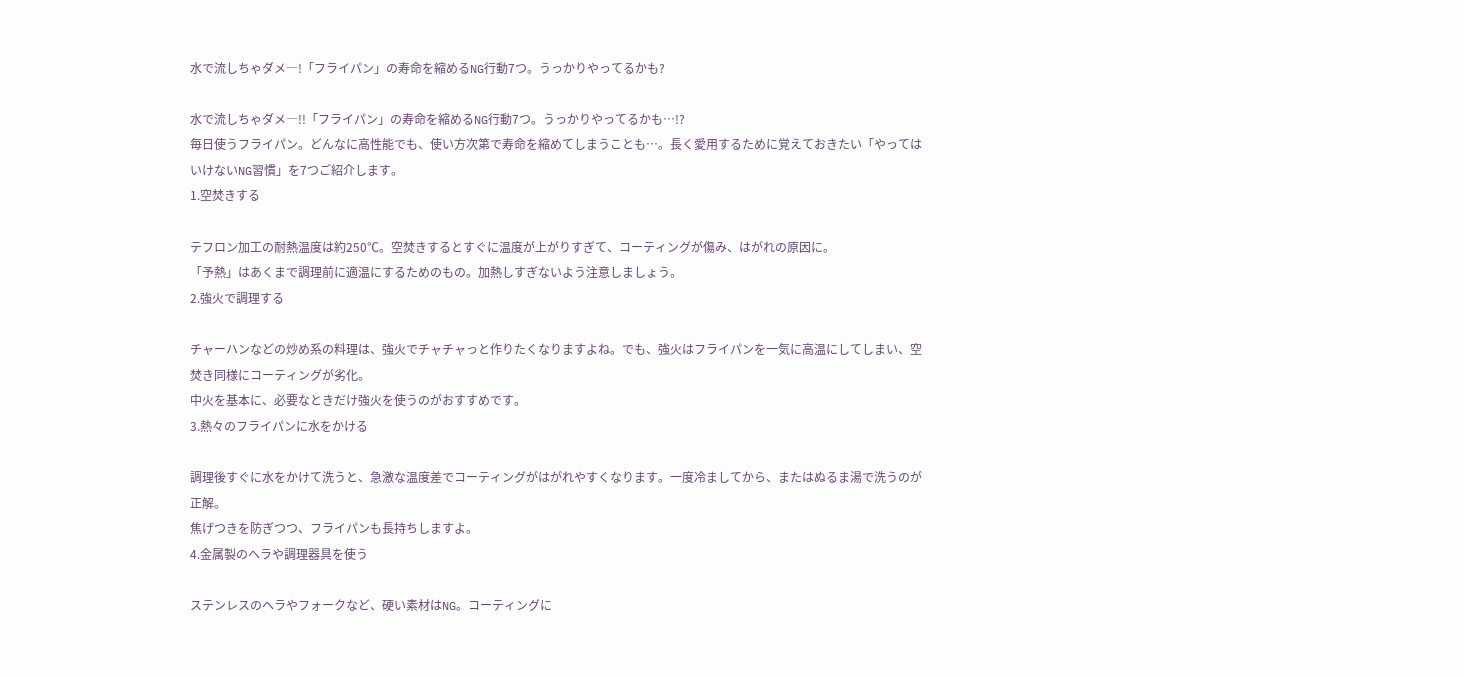水で流しちゃダメ―!「フライパン」の寿命を縮めるNG行動7つ。うっかりやってるかも?

水で流しちゃダメ―!!「フライパン」の寿命を縮めるNG行動7つ。うっかりやってるかも…!?
毎日使うフライパン。どんなに高性能でも、使い方次第で寿命を縮めてしまうことも…。長く愛用するために覚えておきたい「やってはいけないNG習慣」を7つご紹介します。
1.空焚きする

テフロン加工の耐熱温度は約250℃。空焚きするとすぐに温度が上がりすぎて、コーティングが傷み、はがれの原因に。
「予熱」はあくまで調理前に適温にするためのもの。加熱しすぎないよう注意しましょう。
2.強火で調理する

チャーハンなどの炒め系の料理は、強火でチャチャっと作りたくなりますよね。でも、強火はフライパンを一気に高温にしてしまい、空焚き同様にコーティングが劣化。
中火を基本に、必要なときだけ強火を使うのがおすすめです。
3.熱々のフライパンに水をかける

調理後すぐに水をかけて洗うと、急激な温度差でコーティングがはがれやすくなります。一度冷ましてから、またはぬるま湯で洗うのが正解。
焦げつきを防ぎつつ、フライパンも長持ちしますよ。
4.金属製のヘラや調理器具を使う

ステンレスのヘラやフォークなど、硬い素材はNG。コーティングに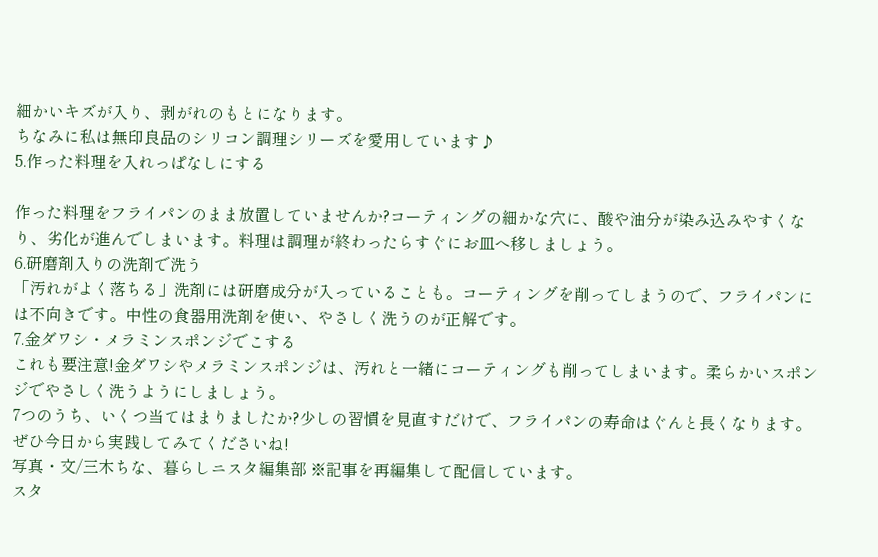細かいキズが入り、剥がれのもとになります。
ちなみに私は無印良品のシリコン調理シリーズを愛用しています♪
5.作った料理を入れっぱなしにする

作った料理をフライパンのまま放置していませんか?コーティングの細かな穴に、酸や油分が染み込みやすくなり、劣化が進んでしまいます。料理は調理が終わったらすぐにお皿へ移しましょう。
6.研磨剤入りの洗剤で洗う
「汚れがよく落ちる」洗剤には研磨成分が入っていることも。コーティングを削ってしまうので、フライパンには不向きです。中性の食器用洗剤を使い、やさしく洗うのが正解です。
7.金ダワシ・メラミンスポンジでこする
これも要注意!金ダワシやメラミンスポンジは、汚れと一緒にコーティングも削ってしまいます。柔らかいスポンジでやさしく洗うようにしましょう。
7つのうち、いくつ当てはまりましたか?少しの習慣を見直すだけで、フライパンの寿命はぐんと長くなります。ぜひ今日から実践してみてくださいね!
写真・文/三木ちな、暮らしニスタ編集部 ※記事を再編集して配信しています。
スタ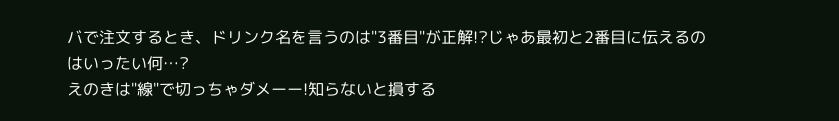バで注文するとき、ドリンク名を言うのは"3番目"が正解!?じゃあ最初と2番目に伝えるのはいったい何…?
えのきは"線"で切っちゃダメーー!知らないと損する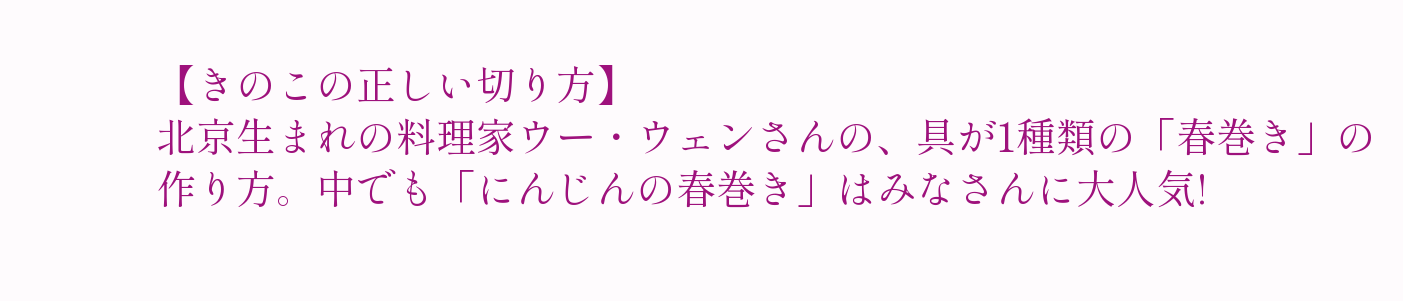【きのこの正しい切り方】
北京生まれの料理家ウー・ウェンさんの、具が1種類の「春巻き」の作り方。中でも「にんじんの春巻き」はみなさんに大人気!